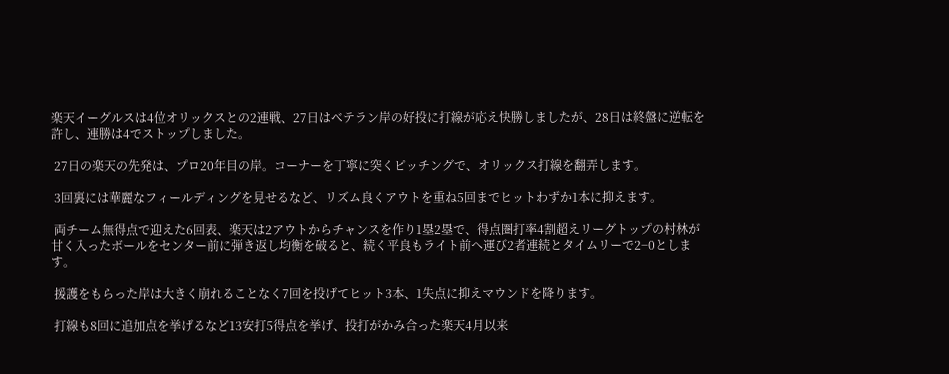楽天イーグルスは4位オリックスとの2連戦、27日はベテラン岸の好投に打線が応え快勝しましたが、28日は終盤に逆転を許し、連勝は4でストップしました。

 27日の楽天の先発は、プロ20年目の岸。コーナーを丁寧に突くピッチングで、オリックス打線を翻弄します。

 3回裏には華麗なフィールディングを見せるなど、リズム良くアウトを重ね5回までヒットわずか1本に抑えます。

 両チーム無得点で迎えた6回表、楽天は2アウトからチャンスを作り1塁2塁で、得点圏打率4割超えリーグトップの村林が甘く入ったボールをセンター前に弾き返し均衡を破ると、続く平良もライト前へ運び2者連続とタイムリーで2−0とします。

 援護をもらった岸は大きく崩れることなく7回を投げてヒット3本、1失点に抑えマウンドを降ります。

 打線も8回に追加点を挙げるなど13安打5得点を挙げ、投打がかみ合った楽天4月以来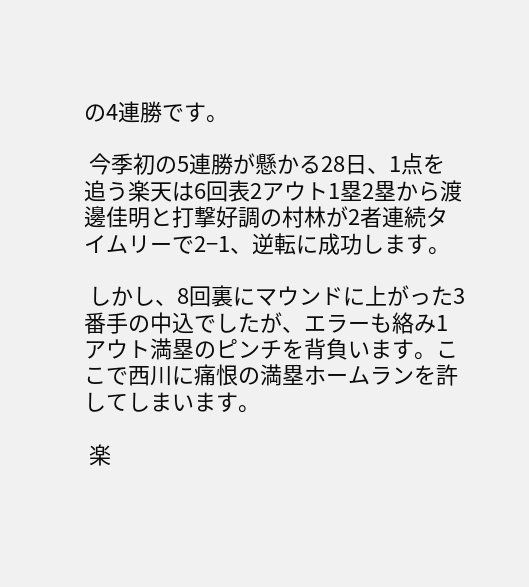の4連勝です。

 今季初の5連勝が懸かる28日、1点を追う楽天は6回表2アウト1塁2塁から渡邊佳明と打撃好調の村林が2者連続タイムリーで2−1、逆転に成功します。

 しかし、8回裏にマウンドに上がった3番手の中込でしたが、エラーも絡み1アウト満塁のピンチを背負います。ここで西川に痛恨の満塁ホームランを許してしまいます。

 楽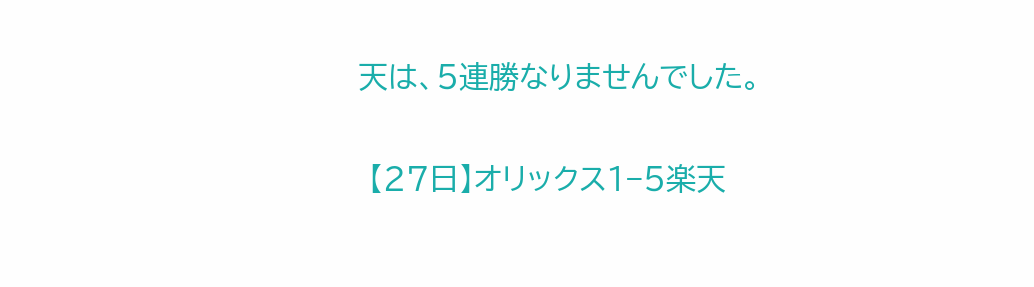天は、5連勝なりませんでした。

 【27日】オリックス1−5楽天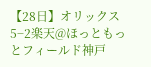【28日】オリックス5−2楽天@ほっともっとフィールド神戸